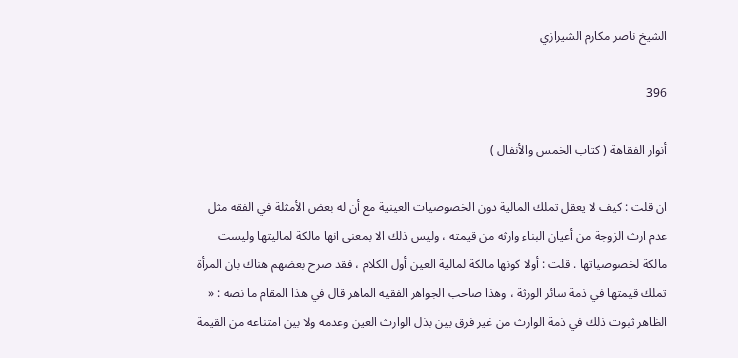الشيخ ناصر مكارم الشيرازي

396

أنوار الفقاهة ( كتاب الخمس والأنفال )

ان قلت : كيف لا يعقل تملك المالية دون الخصوصيات العينية مع أن له بعض الأمثلة في الفقه مثل عدم ارث الزوجة من أعيان البناء وارثه من قيمته ، وليس ذلك الا بمعنى انها مالكة لماليتها وليست مالكة لخصوصياتها . قلت : أولا كونها مالكة لمالية العين أول الكلام ، فقد صرح بعضهم هناك بان المرأة تملك قيمتها في ذمة سائر الورثة ، وهذا صاحب الجواهر الفقيه الماهر قال في هذا المقام ما نصه : « الظاهر ثبوت ذلك في ذمة الوارث من غير فرق بين بذل الوارث العين وعدمه ولا بين امتناعه من القيمة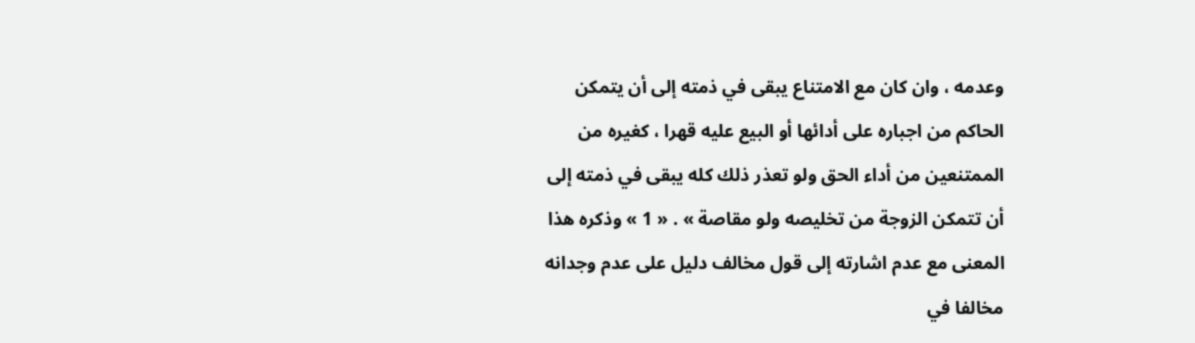وعدمه ، وان كان مع الامتناع يبقى في ذمته إلى أن يتمكن الحاكم من اجباره على أدائها أو البيع عليه قهرا ، كغيره من الممتنعين من أداء الحق ولو تعذر ذلك كله يبقى في ذمته إلى أن تتمكن الزوجة من تخليصه ولو مقاصة » . « 1 » وذكره هذا المعنى مع عدم اشارته إلى قول مخالف دليل على عدم وجدانه مخالفا في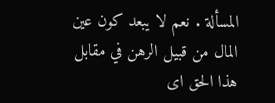المسألة . نعم لا يبعد كون عين المال من قبيل الرهن في مقابل هذا الحق اى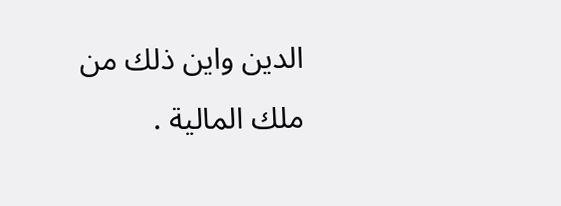الدين واين ذلك من ملك المالية .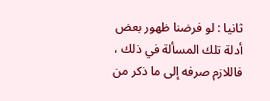ثانيا : لو فرضنا ظهور بعض أدلة تلك المسألة في ذلك ، فاللازم صرفه إلى ما ذكر من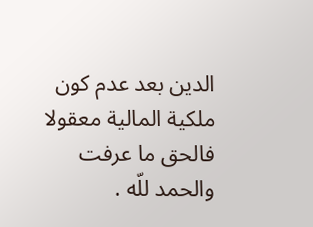الدين بعد عدم كون ملكية المالية معقولا فالحق ما عرفت والحمد للّه .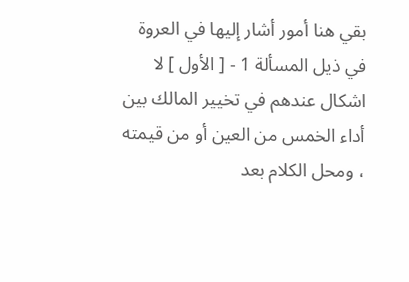بقي هنا أمور أشار إليها في العروة في ذيل المسألة 1 - [ الأول ] لا اشكال عندهم في تخيير المالك بين أداء الخمس من العين أو من قيمته ، ومحل الكلام بعد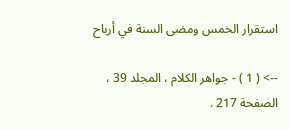استقرار الخمس ومضى السنة في أرباح

--> ( 1 ) - جواهر الكلام ، المجلد 39 ، الصفحة 217 .